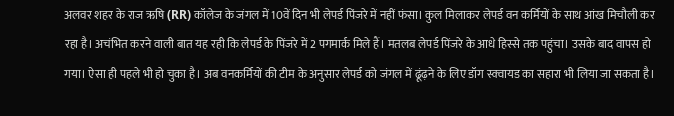अलवर शहर के राज ऋषि (RR) कॉलेज के जंगल में 10वें दिन भी लेपर्ड पिंजरे में नहीं फंसा। कुल मिलाकर लेपर्ड वन कर्मियों के साथ आंख मिचौली कर रहा है। अचंभित करने वाली बात यह रही कि लेपर्ड के पिंजरे में 2 पगमार्क मिले हैं। मतलब लेपर्ड पिंजरे के आधे हिस्से तक पहुंचा। उसके बाद वापस हो गया। ऐसा ही पहले भी हो चुका है। अब वनकर्मियों की टीम के अनुसार लेपर्ड को जंगल में ढूंढ़ने के लिए डॉग स्क्वायड का सहारा भी लिया जा सकता है।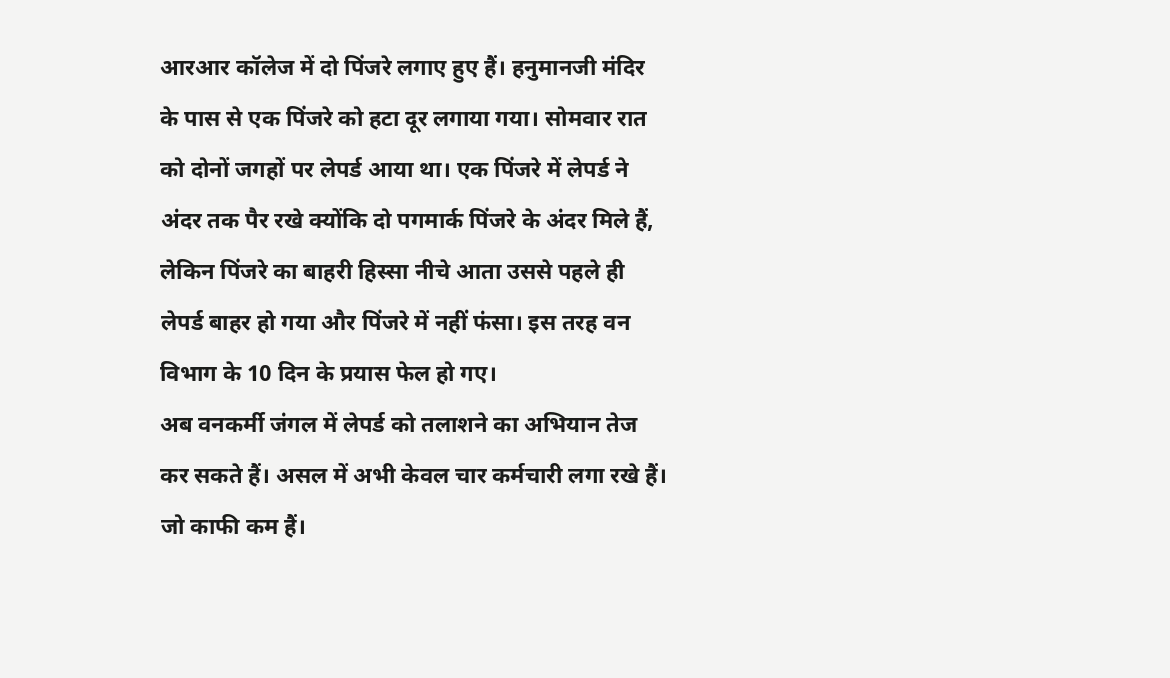आरआर कॉलेज में दो पिंजरे लगाए हुए हैं। हनुमानजी मंदिर के पास से एक पिंजरे को हटा दूर लगाया गया। सोमवार रात को दोनों जगहों पर लेपर्ड आया था। एक पिंजरे में लेपर्ड ने अंदर तक पैर रखे क्योंकि दो पगमार्क पिंजरे के अंदर मिले हैं, लेकिन पिंजरे का बाहरी हिस्सा नीचे आता उससे पहले ही लेपर्ड बाहर हो गया और पिंजरे में नहीं फंसा। इस तरह वन विभाग के 10 दिन के प्रयास फेल हो गए।
अब वनकर्मी जंगल में लेपर्ड को तलाशने का अभियान तेज कर सकते हैं। असल में अभी केवल चार कर्मचारी लगा रखे हैं। जो काफी कम हैं।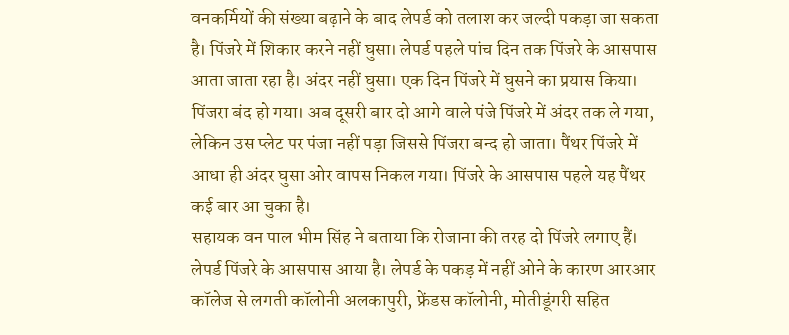वनकर्मियों की संख्या बढ़ाने के बाद लेपर्ड को तलाश कर जल्दी पकड़ा जा सकता है। पिंजरे में शिकार करने नहीं घुसा। लेपर्ड पहले पांच दिन तक पिंजरे के आसपास आता जाता रहा है। अंदर नहीं घुसा। एक दिन पिंजरे में घुसने का प्रयास किया। पिंजरा बंद हो गया। अब दूसरी बार दो आगे वाले पंजे पिंजरे में अंदर तक ले गया, लेकिन उस प्लेट पर पंजा नहीं पड़ा जिससे पिंजरा बन्द हो जाता। पैंथर पिंजरे में आधा ही अंदर घुसा ओर वापस निकल गया। पिंजरे के आसपास पहले यह पैंथर कई बार आ चुका है।
सहायक वन पाल भीम सिंह ने बताया कि रोजाना की तरह दो पिंजरे लगाए हैं। लेपर्ड पिंजरे के आसपास आया है। लेपर्ड के पकड़ में नहीं ओने के कारण आरआर कॉलेज से लगती कॉलोनी अलकापुरी, फ्रेंडस कॉलोनी, मोतीडूंगरी सहित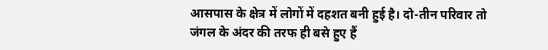आसपास के क्षेत्र में लोगों में दहशत बनी हुई है। दो-तीन परिवार तो जंगल के अंदर की तरफ ही बसे हुए हैं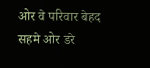ओर वे परिवार बेहद सहमे ओर डरे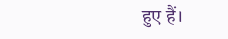हुए हैं।